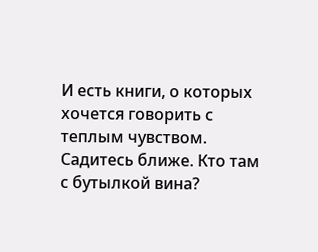И есть книги, о которых хочется говорить с теплым чувством.
Садитесь ближе. Кто там с бутылкой вина?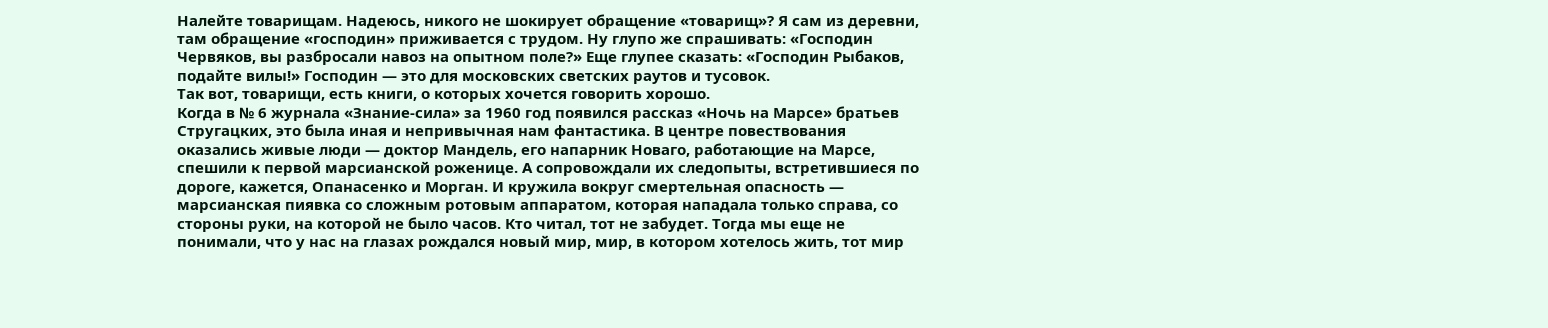Налейте товарищам. Надеюсь, никого не шокирует обращение «товарищ»? Я сам из деревни, там обращение «господин» приживается с трудом. Ну глупо же спрашивать: «Господин Червяков, вы разбросали навоз на опытном поле?» Еще глупее сказать: «Господин Рыбаков, подайте вилы!» Господин — это для московских светских раутов и тусовок.
Так вот, товарищи, есть книги, о которых хочется говорить хорошо.
Когда в № 6 журнала «Знание-сила» за 1960 год появился рассказ «Ночь на Марсе» братьев Стругацких, это была иная и непривычная нам фантастика. В центре повествования оказались живые люди — доктор Мандель, его напарник Новаго, работающие на Марсе, спешили к первой марсианской роженице. А сопровождали их следопыты, встретившиеся по дороге, кажется, Опанасенко и Морган. И кружила вокруг смертельная опасность — марсианская пиявка со сложным ротовым аппаратом, которая нападала только справа, со стороны руки, на которой не было часов. Кто читал, тот не забудет. Тогда мы еще не понимали, что у нас на глазах рождался новый мир, мир, в котором хотелось жить, тот мир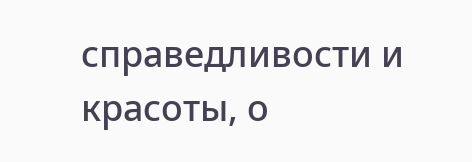справедливости и красоты, о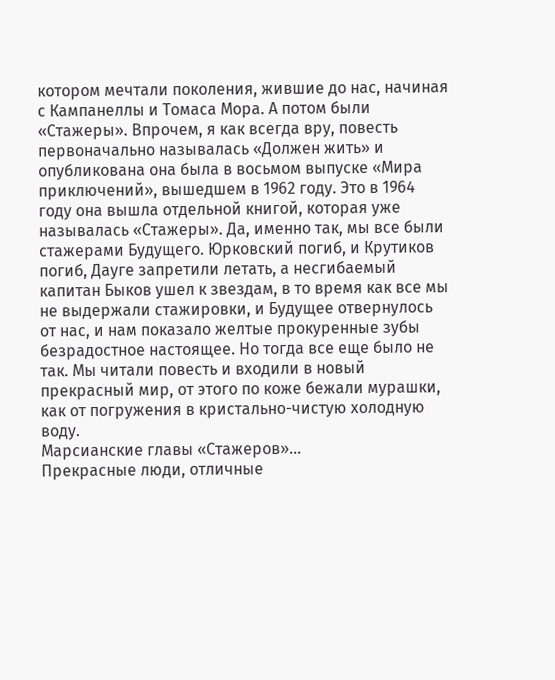котором мечтали поколения, жившие до нас, начиная с Кампанеллы и Томаса Мора. А потом были «Стажеры». Впрочем, я как всегда вру, повесть первоначально называлась «Должен жить» и опубликована она была в восьмом выпуске «Мира приключений», вышедшем в 1962 году. Это в 1964 году она вышла отдельной книгой, которая уже называлась «Стажеры». Да, именно так, мы все были стажерами Будущего. Юрковский погиб, и Крутиков погиб, Дауге запретили летать, а несгибаемый капитан Быков ушел к звездам, в то время как все мы не выдержали стажировки, и Будущее отвернулось от нас, и нам показало желтые прокуренные зубы безрадостное настоящее. Но тогда все еще было не так. Мы читали повесть и входили в новый прекрасный мир, от этого по коже бежали мурашки, как от погружения в кристально-чистую холодную воду.
Марсианские главы «Стажеров»…
Прекрасные люди, отличные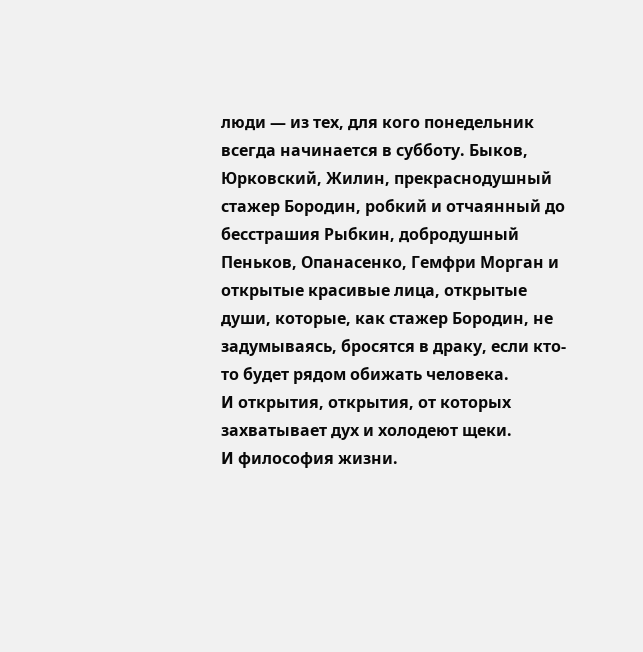люди — из тех, для кого понедельник всегда начинается в субботу. Быков, Юрковский, Жилин, прекраснодушный стажер Бородин, робкий и отчаянный до бесстрашия Рыбкин, добродушный Пеньков, Опанасенко, Гемфри Морган и открытые красивые лица, открытые души, которые, как стажер Бородин, не задумываясь, бросятся в драку, если кто-то будет рядом обижать человека.
И открытия, открытия, от которых захватывает дух и холодеют щеки.
И философия жизни.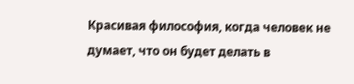Красивая философия, когда человек не думает, что он будет делать в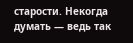старости. Некогда думать — ведь так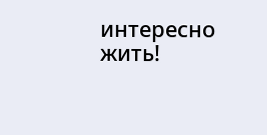интересно жить!